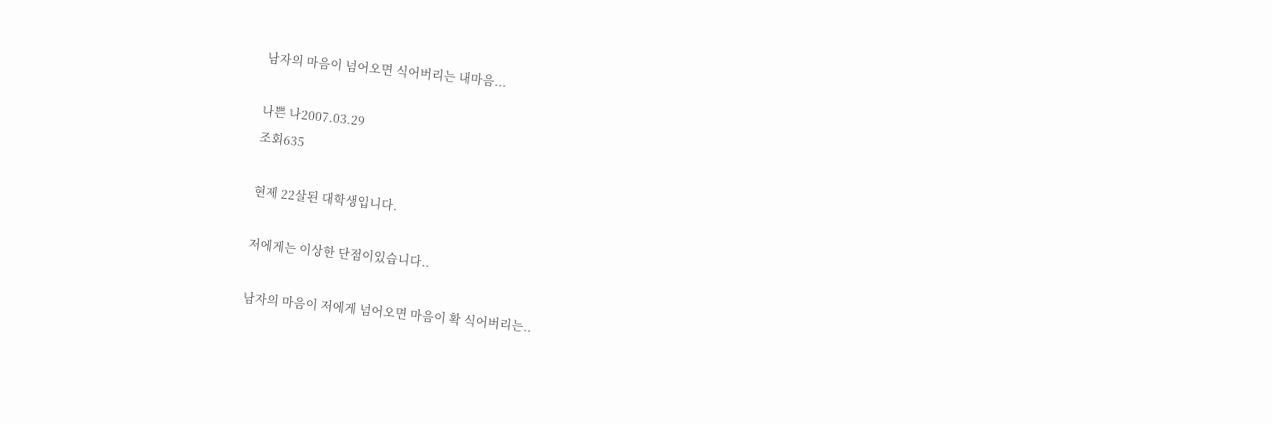남자의 마음이 넘어오면 식어버리는 내마음...

나쁜 나2007.03.29
조회635

현제 22살된 대학생입니다.

저에게는 이상한 단점이있습니다..

남자의 마음이 저에게 넘어오면 마음이 확 식어버리는..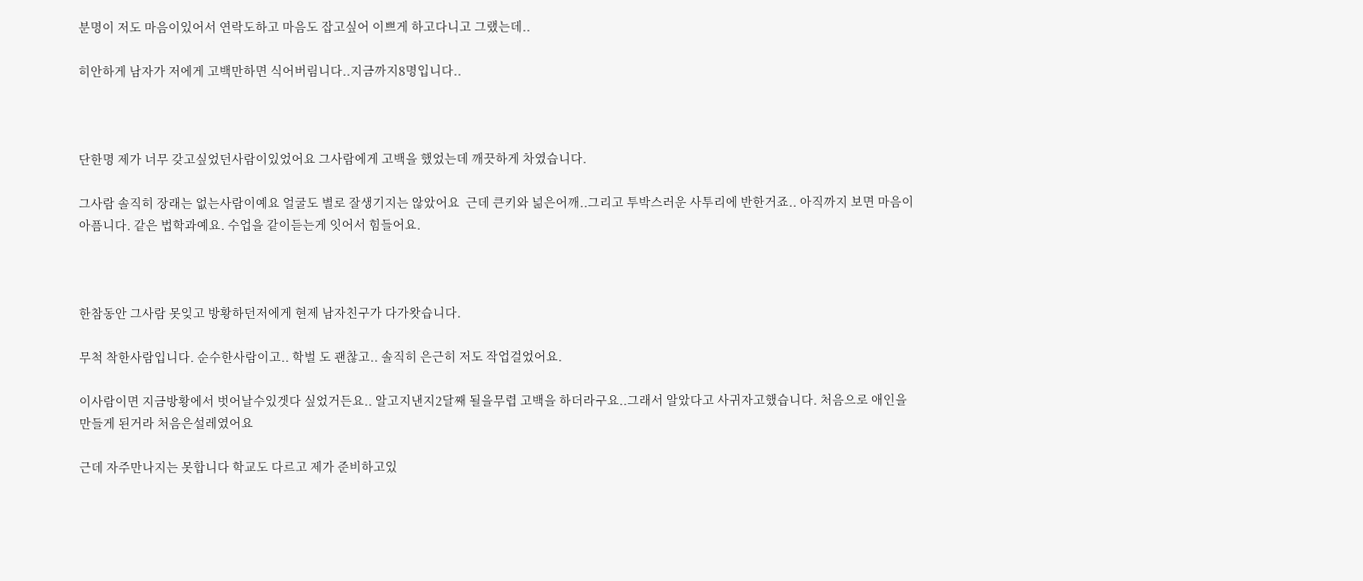분명이 저도 마음이있어서 연락도하고 마음도 잡고싶어 이쁘게 하고다니고 그랬는데..

히안하게 남자가 저에게 고백만하면 식어버림니다..지금까지8명입니다..



단한명 제가 너무 갖고싶었던사람이있었어요 그사람에게 고백을 했었는데 깨끗하게 차였습니다.

그사람 솔직히 장래는 없는사람이예요 얼굴도 별로 잘생기지는 않았어요  근데 큰키와 넒은어깨..그리고 투박스러운 사투리에 반한거죠.. 아직까지 보면 마음이 아픔니다. 같은 법학과예요. 수업을 같이듣는게 잇어서 힘들어요.



한참동안 그사람 못잊고 방황하던저에게 현제 남자친구가 다가왓습니다.

무척 착한사람입니다. 순수한사람이고.. 학벌 도 괜찮고.. 솔직히 은근히 저도 작업걸었어요.

이사람이면 지금방황에서 벗어날수있겟다 싶었거든요.. 알고지낸지2달째 될을무렵 고백을 하더라구요..그래서 알았다고 사귀자고했습니다. 처음으로 애인을 만들게 된거라 처음은설레였어요

근데 자주만나지는 못합니다 학교도 다르고 제가 준비하고있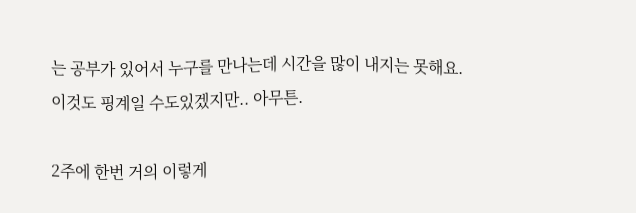는 공부가 있어서 누구를 만나는데 시간을 많이 내지는 못해요. 이것도 핑계일 수도있겠지만.. 아무튼.

2주에 한번 거의 이렇게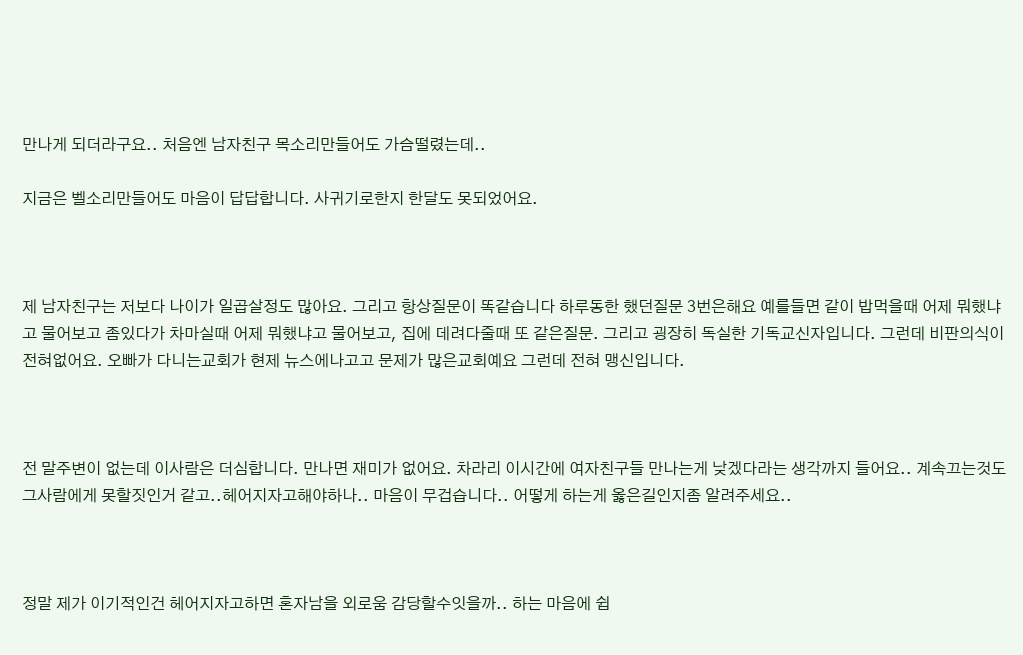만나게 되더라구요.. 처음엔 남자친구 목소리만들어도 가슴떨렸는데..

지금은 벨소리만들어도 마음이 답답합니다. 사귀기로한지 한달도 못되었어요.



제 남자친구는 저보다 나이가 일곱살정도 많아요. 그리고 항상질문이 똑같습니다 하루동한 했던질문 3번은해요 예를들면 같이 밥먹을때 어제 뭐했냐고 물어보고 좀있다가 차마실때 어제 뭐했냐고 물어보고, 집에 데려다줄때 또 같은질문. 그리고 굉장히 독실한 기독교신자입니다. 그런데 비판의식이 전혀없어요. 오빠가 다니는교회가 현제 뉴스에나고고 문제가 많은교회예요 그런데 전혀 맹신입니다.



전 말주변이 없는데 이사람은 더심합니다. 만나면 재미가 없어요. 차라리 이시간에 여자친구들 만나는게 낮겠다라는 생각까지 들어요.. 계속끄는것도 그사람에게 못할짓인거 같고..헤어지자고해야하나.. 마음이 무겁습니다.. 어떻게 하는게 옳은길인지좀 알려주세요..



정말 제가 이기적인건 헤어지자고하면 혼자남을 외로움 감당할수잇을까.. 하는 마음에 쉽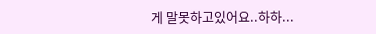게 말못하고있어요..하하...